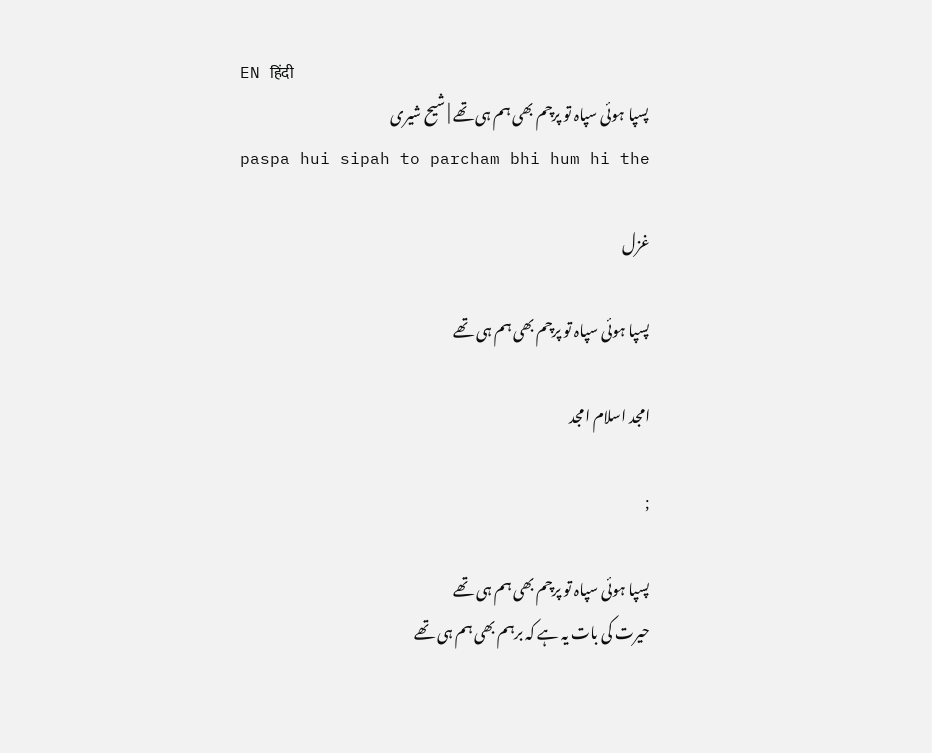EN हिंदी
پسپا ہوئی سپاہ تو پرچم بھی ہم ہی تھے | شیح شیری
paspa hui sipah to parcham bhi hum hi the

غزل

پسپا ہوئی سپاہ تو پرچم بھی ہم ہی تھے

امجد اسلام امجد

;

پسپا ہوئی سپاہ تو پرچم بھی ہم ہی تھے
حیرت کی بات یہ ہے کہ برہم بھی ہم ہی تھے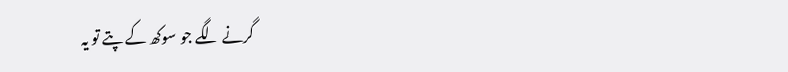گرنے لگے جو سوکھ کے پتے تو یہ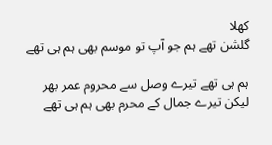کھلا
گلشن تھے ہم جو آپ تو موسم بھی ہم ہی تھے

ہم ہی تھے تیرے وصل سے محروم عمر بھر
لیکن تیرے جمال کے محرم بھی ہم ہی تھے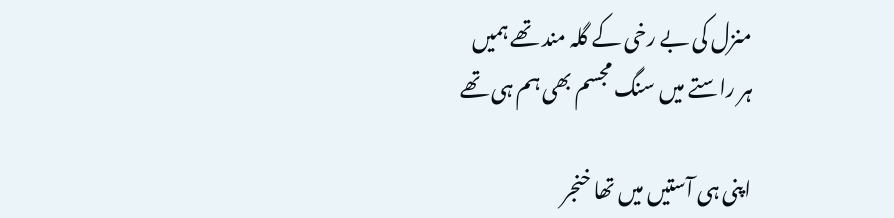منزل کی بے رخی کے گلہ مند تھے ہمیں
ہر راستے میں سنگ مجسم بھی ہم ہی تھے

اپنی ہی آستیں میں تھا خنجر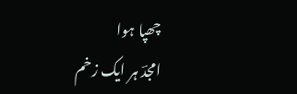چھپا ہوا
امجدؔ ہر ایک زخم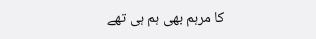کا مرہم بھی ہم ہی تھے